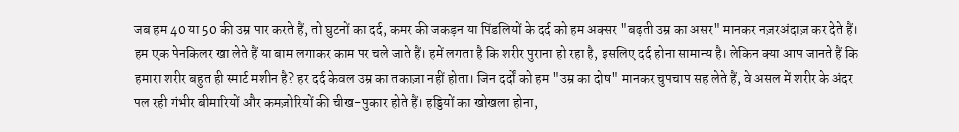जब हम 40 या 50 की उम्र पार करते हैं, तो घुटनों का दर्द, कमर की जकड़न या पिंडलियों के दर्द को हम अक्सर "बढ़ती उम्र का असर" मानकर नज़रअंदाज़ कर देते हैं। हम एक पेनकिलर खा लेते हैं या बाम लगाकर काम पर चले जाते हैं। हमें लगता है कि शरीर पुराना हो रहा है, इसलिए दर्द होना सामान्य है। लेकिन क्या आप जानते हैं कि हमारा शरीर बहुत ही स्मार्ट मशीन है? हर दर्द केवल उम्र का तकाज़ा नहीं होता। जिन दर्दों को हम "उम्र का दोष" मानकर चुपचाप सह लेते हैं, वे असल में शरीर के अंदर पल रही गंभीर बीमारियों और कमज़ोरियों की चीख-पुकार होते हैं। हड्डियों का खोखला होना,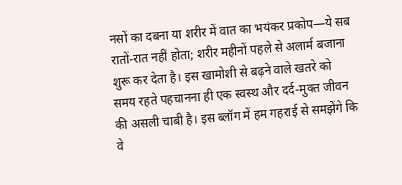नसों का दबना या शरीर में वात का भयंकर प्रकोप—ये सब रातों-रात नहीं होता; शरीर महीनों पहले से अलार्म बजाना शुरू कर देता है। इस खामोशी से बढ़ने वाले खतरे को समय रहते पहचानना ही एक स्वस्थ और दर्द-मुक्त जीवन की असली चाबी है। इस ब्लॉग में हम गहराई से समझेंगे कि वे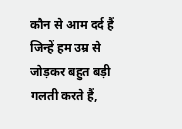कौन से आम दर्द हैं जिन्हें हम उम्र से जोड़कर बहुत बड़ी गलती करते हैं,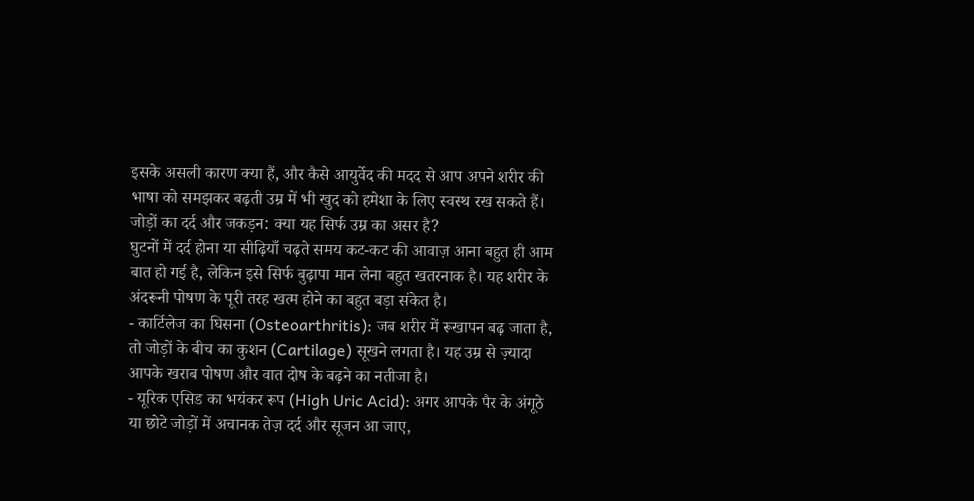इसके असली कारण क्या हैं, और कैसे आयुर्वेद की मदद से आप अपने शरीर की भाषा को समझकर बढ़ती उम्र में भी खुद को हमेशा के लिए स्वस्थ रख सकते हैं।
जोड़ों का दर्द और जकड़न: क्या यह सिर्फ उम्र का असर है?
घुटनों में दर्द होना या सीढ़ियाँ चढ़ते समय कट-कट की आवाज़ आना बहुत ही आम बात हो गई है, लेकिन इसे सिर्फ बुढ़ापा मान लेना बहुत खतरनाक है। यह शरीर के अंदरूनी पोषण के पूरी तरह खत्म होने का बहुत बड़ा संकेत है।
- कार्टिलेज का घिसना (Osteoarthritis): जब शरीर में रूखापन बढ़ जाता है, तो जोड़ों के बीच का कुशन (Cartilage) सूखने लगता है। यह उम्र से ज़्यादा आपके खराब पोषण और वात दोष के बढ़ने का नतीजा है।
- यूरिक एसिड का भयंकर रूप (High Uric Acid): अगर आपके पैर के अंगूठे या छोटे जोड़ों में अचानक तेज़ दर्द और सूजन आ जाए,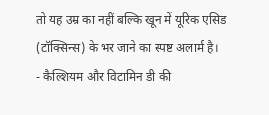तो यह उम्र का नहीं बल्कि खून में यूरिक एसिड (टॉक्सिन्स) के भर जाने का स्पष्ट अलार्म है।
- कैल्शियम और विटामिन डी की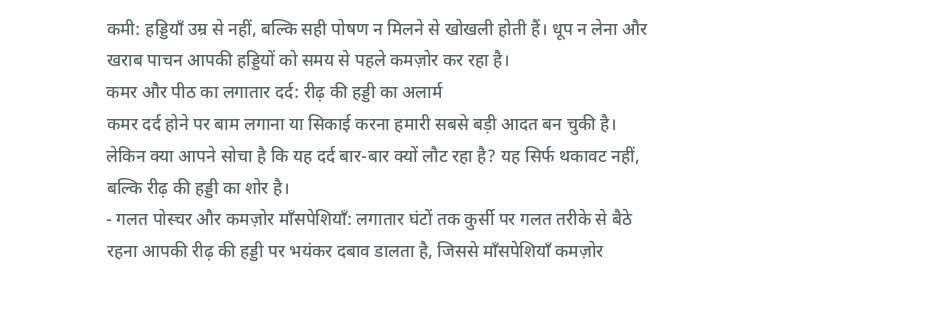कमी: हड्डियाँ उम्र से नहीं, बल्कि सही पोषण न मिलने से खोखली होती हैं। धूप न लेना और खराब पाचन आपकी हड्डियों को समय से पहले कमज़ोर कर रहा है।
कमर और पीठ का लगातार दर्द: रीढ़ की हड्डी का अलार्म
कमर दर्द होने पर बाम लगाना या सिकाई करना हमारी सबसे बड़ी आदत बन चुकी है। लेकिन क्या आपने सोचा है कि यह दर्द बार-बार क्यों लौट रहा है? यह सिर्फ थकावट नहीं, बल्कि रीढ़ की हड्डी का शोर है।
- गलत पोस्चर और कमज़ोर माँसपेशियाँ: लगातार घंटों तक कुर्सी पर गलत तरीके से बैठे रहना आपकी रीढ़ की हड्डी पर भयंकर दबाव डालता है, जिससे माँसपेशियाँ कमज़ोर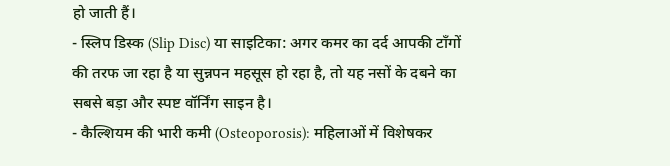हो जाती हैं।
- स्लिप डिस्क (Slip Disc) या साइटिका: अगर कमर का दर्द आपकी टाँगों की तरफ जा रहा है या सुन्नपन महसूस हो रहा है, तो यह नसों के दबने का सबसे बड़ा और स्पष्ट वॉर्निंग साइन है।
- कैल्शियम की भारी कमी (Osteoporosis): महिलाओं में विशेषकर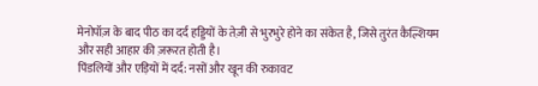मेनोपॉज़ के बाद पीठ का दर्द हड्डियों के तेज़ी से भुरभुरे होने का संकेत है, जिसे तुरंत कैल्शियम और सही आहार की ज़रूरत होती है।
पिंडलियों और एड़ियों में दर्द: नसों और खून की रुकावट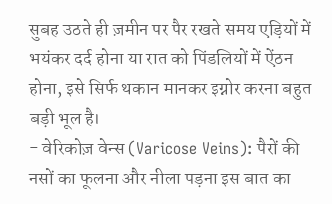सुबह उठते ही ज़मीन पर पैर रखते समय एड़ियों में भयंकर दर्द होना या रात को पिंडलियों में ऐंठन होना, इसे सिर्फ थकान मानकर इग्नोर करना बहुत बड़ी भूल है।
- वेरिकोज़ वेन्स (Varicose Veins): पैरों की नसों का फूलना और नीला पड़ना इस बात का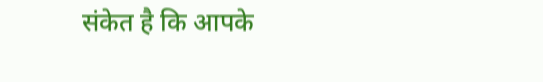संकेत है कि आपके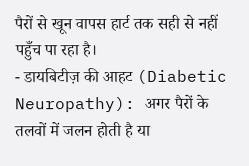पैरों से खून वापस हार्ट तक सही से नहीं पहुँच पा रहा है।
- डायबिटीज़ की आहट (Diabetic Neuropathy): अगर पैरों के तलवों में जलन होती है या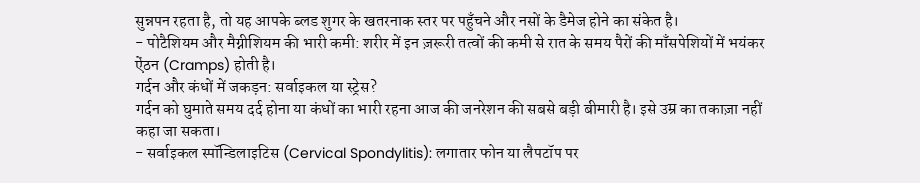सुन्नपन रहता है, तो यह आपके ब्लड शुगर के खतरनाक स्तर पर पहुँचने और नसों के डैमेज होने का संकेत है।
- पोटैशियम और मैग्नीशियम की भारी कमी: शरीर में इन ज़रूरी तत्वों की कमी से रात के समय पैरों की माँसपेशियों में भयंकर ऐंठन (Cramps) होती है।
गर्दन और कंधों में जकड़न: सर्वाइकल या स्ट्रेस?
गर्दन को घुमाते समय दर्द होना या कंधों का भारी रहना आज की जनरेशन की सबसे बड़ी बीमारी है। इसे उम्र का तकाज़ा नहीं कहा जा सकता।
- सर्वाइकल स्पॉन्डिलाइटिस (Cervical Spondylitis): लगातार फोन या लैपटॉप पर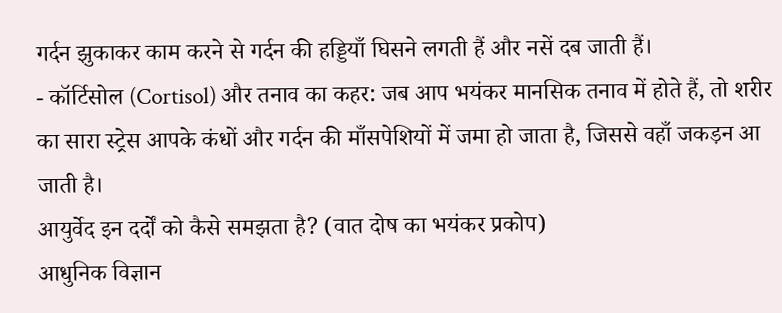गर्दन झुकाकर काम करने से गर्दन की हड्डियाँ घिसने लगती हैं और नसें दब जाती हैं।
- कॉर्टिसोल (Cortisol) और तनाव का कहर: जब आप भयंकर मानसिक तनाव में होते हैं, तो शरीर का सारा स्ट्रेस आपके कंधों और गर्दन की माँसपेशियों में जमा हो जाता है, जिससे वहाँ जकड़न आ जाती है।
आयुर्वेद इन दर्दों को कैसे समझता है? (वात दोष का भयंकर प्रकोप)
आधुनिक विज्ञान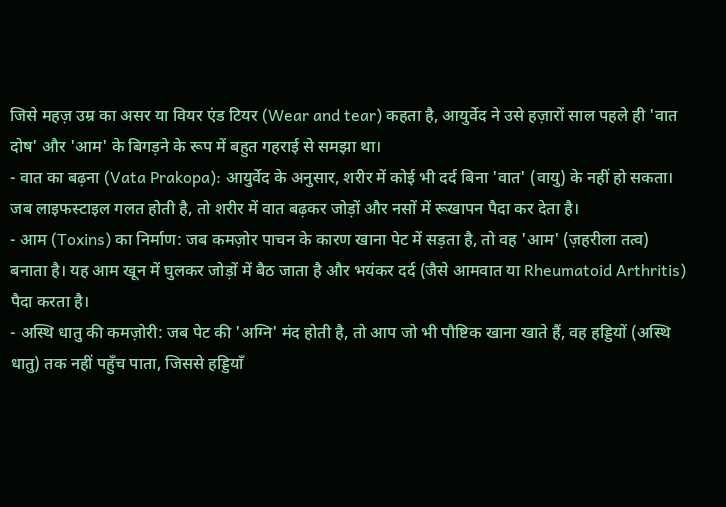जिसे महज़ उम्र का असर या वियर एंड टियर (Wear and tear) कहता है, आयुर्वेद ने उसे हज़ारों साल पहले ही 'वात दोष' और 'आम' के बिगड़ने के रूप में बहुत गहराई से समझा था।
- वात का बढ़ना (Vata Prakopa): आयुर्वेद के अनुसार, शरीर में कोई भी दर्द बिना 'वात' (वायु) के नहीं हो सकता। जब लाइफस्टाइल गलत होती है, तो शरीर में वात बढ़कर जोड़ों और नसों में रूखापन पैदा कर देता है।
- आम (Toxins) का निर्माण: जब कमज़ोर पाचन के कारण खाना पेट में सड़ता है, तो वह 'आम' (ज़हरीला तत्व) बनाता है। यह आम खून में घुलकर जोड़ों में बैठ जाता है और भयंकर दर्द (जैसे आमवात या Rheumatoid Arthritis) पैदा करता है।
- अस्थि धातु की कमज़ोरी: जब पेट की 'अग्नि' मंद होती है, तो आप जो भी पौष्टिक खाना खाते हैं, वह हड्डियों (अस्थि धातु) तक नहीं पहुँच पाता, जिससे हड्डियाँ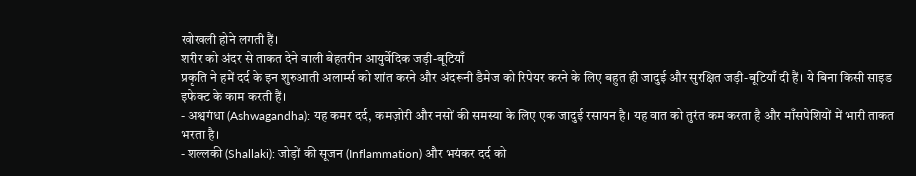खोखली होने लगती हैं।
शरीर को अंदर से ताकत देने वाली बेहतरीन आयुर्वेदिक जड़ी-बूटियाँ
प्रकृति ने हमें दर्द के इन शुरुआती अलार्म्स को शांत करने और अंदरूनी डैमेज को रिपेयर करने के लिए बहुत ही जादुई और सुरक्षित जड़ी-बूटियाँ दी हैं। ये बिना किसी साइड इफेक्ट के काम करती हैं।
- अश्वगंधा (Ashwagandha): यह कमर दर्द, कमज़ोरी और नसों की समस्या के लिए एक जादुई रसायन है। यह वात को तुरंत कम करता है और माँसपेशियों में भारी ताकत भरता है।
- शल्लकी (Shallaki): जोड़ों की सूजन (Inflammation) और भयंकर दर्द को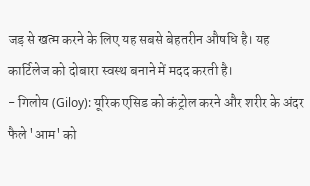जड़ से खत्म करने के लिए यह सबसे बेहतरीन औषधि है। यह कार्टिलेज को दोबारा स्वस्थ बनाने में मदद करती है।
- गिलोय (Giloy): यूरिक एसिड को कंट्रोल करने और शरीर के अंदर फैले 'आम' को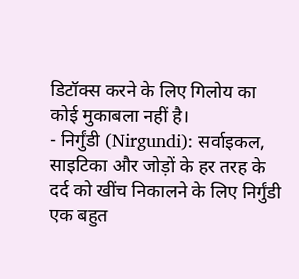डिटॉक्स करने के लिए गिलोय का कोई मुकाबला नहीं है।
- निर्गुंडी (Nirgundi): सर्वाइकल, साइटिका और जोड़ों के हर तरह के दर्द को खींच निकालने के लिए निर्गुंडी एक बहुत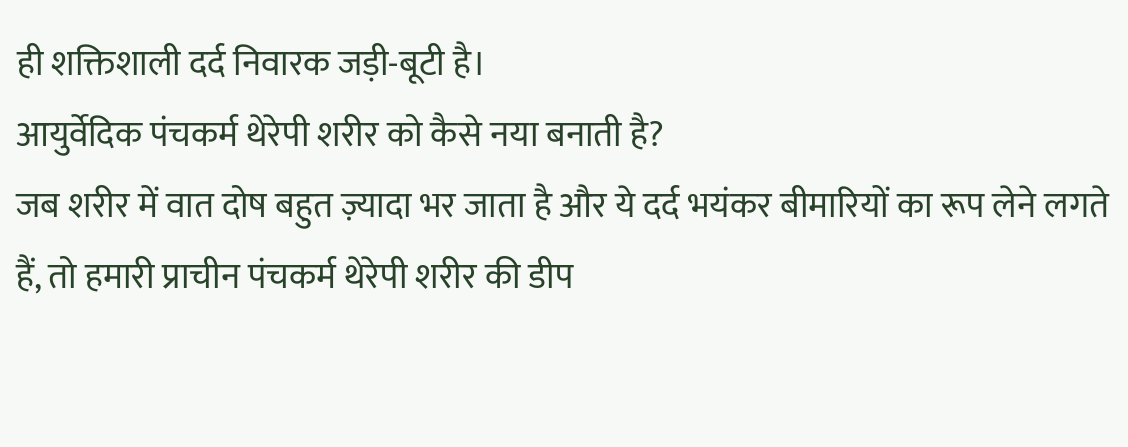ही शक्तिशाली दर्द निवारक जड़ी-बूटी है।
आयुर्वेदिक पंचकर्म थेरेपी शरीर को कैसे नया बनाती है?
जब शरीर में वात दोष बहुत ज़्यादा भर जाता है और ये दर्द भयंकर बीमारियों का रूप लेने लगते हैं, तो हमारी प्राचीन पंचकर्म थेरेपी शरीर की डीप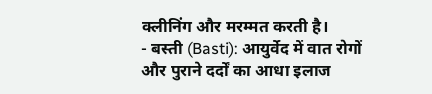क्लीनिंग और मरम्मत करती है।
- बस्ती (Basti): आयुर्वेद में वात रोगों और पुराने दर्दों का आधा इलाज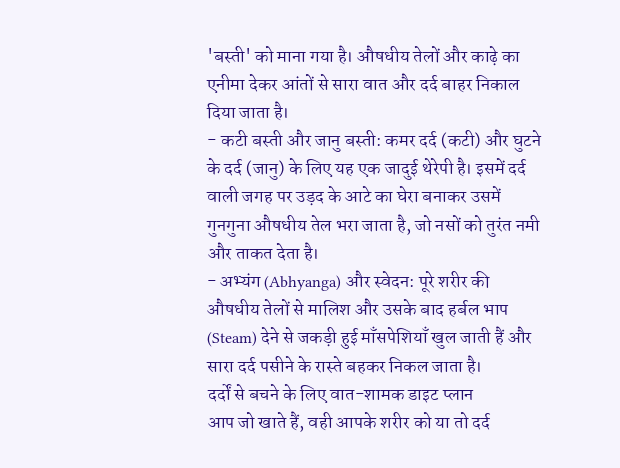'बस्ती' को माना गया है। औषधीय तेलों और काढ़े का एनीमा देकर आंतों से सारा वात और दर्द बाहर निकाल दिया जाता है।
- कटी बस्ती और जानु बस्ती: कमर दर्द (कटी) और घुटने के दर्द (जानु) के लिए यह एक जादुई थेरेपी है। इसमें दर्द वाली जगह पर उड़द के आटे का घेरा बनाकर उसमें गुनगुना औषधीय तेल भरा जाता है, जो नसों को तुरंत नमी और ताकत देता है।
- अभ्यंग (Abhyanga) और स्वेदन: पूरे शरीर की औषधीय तेलों से मालिश और उसके बाद हर्बल भाप (Steam) देने से जकड़ी हुई माँसपेशियाँ खुल जाती हैं और सारा दर्द पसीने के रास्ते बहकर निकल जाता है।
दर्दों से बचने के लिए वात-शामक डाइट प्लान
आप जो खाते हैं, वही आपके शरीर को या तो दर्द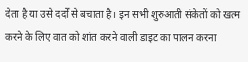देता है या उसे दर्दों से बचाता है। इन सभी शुरुआती संकेतों को खत्म करने के लिए वात को शांत करने वाली डाइट का पालन करना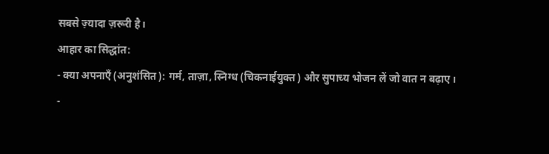सबसे ज़्यादा ज़रूरी है।
आहार का सिद्धांत:
- क्या अपनाएँ (अनुशंसित): गर्म, ताज़ा, स्निग्ध (चिकनाईयुक्त) और सुपाच्य भोजन लें जो वात न बढ़ाए।
-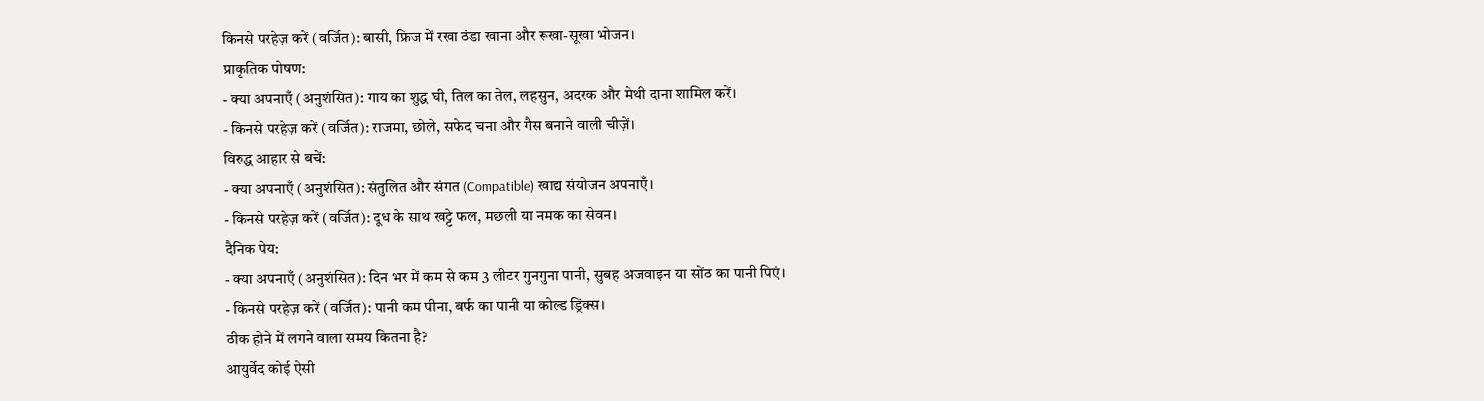किनसे परहेज़ करें (वर्जित): बासी, फ्रिज में रखा ठंडा खाना और रूखा-सूखा भोजन।
प्राकृतिक पोषण:
- क्या अपनाएँ (अनुशंसित): गाय का शुद्ध घी, तिल का तेल, लहसुन, अदरक और मेथी दाना शामिल करें।
- किनसे परहेज़ करें (वर्जित): राजमा, छोले, सफेद चना और गैस बनाने वाली चीज़ें।
विरुद्ध आहार से बचें:
- क्या अपनाएँ (अनुशंसित): संतुलित और संगत (Compatible) खाद्य संयोजन अपनाएँ।
- किनसे परहेज़ करें (वर्जित): दूध के साथ खट्टे फल, मछली या नमक का सेवन।
दैनिक पेय:
- क्या अपनाएँ (अनुशंसित): दिन भर में कम से कम 3 लीटर गुनगुना पानी, सुबह अजवाइन या सोंठ का पानी पिएं।
- किनसे परहेज़ करें (वर्जित): पानी कम पीना, बर्फ का पानी या कोल्ड ड्रिंक्स।
ठीक होने में लगने वाला समय कितना है?
आयुर्वेद कोई ऐसी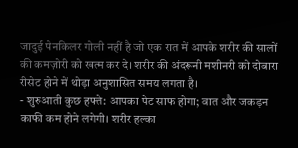जादुई पेनकिलर गोली नहीं है जो एक रात में आपके शरीर की सालों की कमज़ोरी को खत्म कर दे। शरीर की अंदरूनी मशीनरी को दोबारा रीसेट होने में थोड़ा अनुशासित समय लगता है।
- शुरुआती कुछ हफ्ते: आपका पेट साफ होगा; वात और जकड़न काफी कम होने लगेगी। शरीर हल्का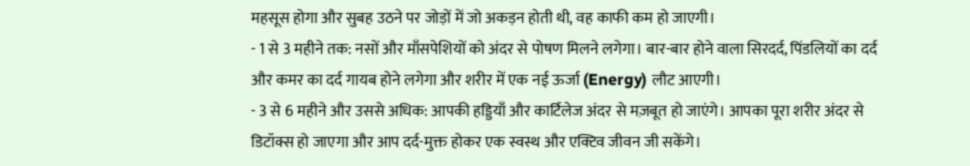महसूस होगा और सुबह उठने पर जोड़ों में जो अकड़न होती थी, वह काफी कम हो जाएगी।
- 1 से 3 महीने तक: नसों और माँसपेशियों को अंदर से पोषण मिलने लगेगा। बार-बार होने वाला सिरदर्द, पिंडलियों का दर्द और कमर का दर्द गायब होने लगेगा और शरीर में एक नई ऊर्जा (Energy) लौट आएगी।
- 3 से 6 महीने और उससे अधिक: आपकी हड्डियाँ और कार्टिलेज अंदर से मज़बूत हो जाएंगे। आपका पूरा शरीर अंदर से डिटॉक्स हो जाएगा और आप दर्द-मुक्त होकर एक स्वस्थ और एक्टिव जीवन जी सकेंगे।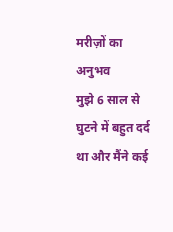मरीज़ों का अनुभव
मुझे 6 साल से घुटने में बहुत दर्द था और मैंने कई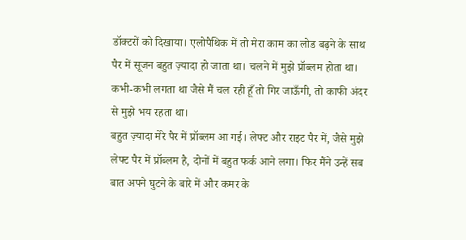डॉक्टरों को दिखाया। एलोपैथिक में तो मेरा काम का लोड बढ़ने के साथ पैर में सूजन बहुत ज़्यादा हो जाता था। चलने में मुझे प्रॉब्लम होता था। कभी-कभी लगता था जैसे मैं चल रही हूँ तो गिर जाऊँगी, तो काफी अंदर से मुझे भय रहता था।
बहुत ज़्यादा मेरे पैर में प्रॉब्लम आ गई। लेफ्ट और राइट पैर में, जैसे मुझे लेफ्ट पैर में प्रॉब्लम है, दोनों में बहुत फर्क आने लगा। फिर मैंने उन्हें सब बात अपने घुटने के बारे में और कमर के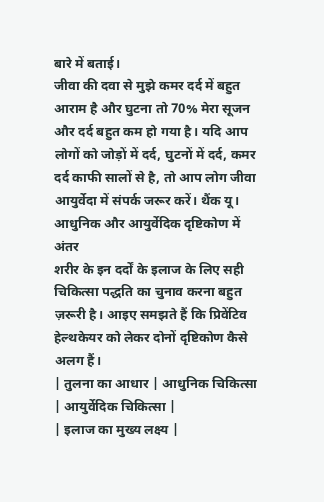बारे में बताई।
जीवा की दवा से मुझे कमर दर्द में बहुत आराम है और घुटना तो 70% मेरा सूजन और दर्द बहुत कम हो गया है। यदि आप लोगों को जोड़ों में दर्द, घुटनों में दर्द, कमर दर्द काफी सालों से है, तो आप लोग जीवा आयुर्वेदा में संपर्क जरूर करें। थैंक यू।
आधुनिक और आयुर्वेदिक दृष्टिकोण में अंतर
शरीर के इन दर्दों के इलाज के लिए सही चिकित्सा पद्धति का चुनाव करना बहुत ज़रूरी है। आइए समझते हैं कि प्रिवेंटिव हेल्थकेयर को लेकर दोनों दृष्टिकोण कैसे अलग हैं।
| तुलना का आधार | आधुनिक चिकित्सा | आयुर्वेदिक चिकित्सा |
| इलाज का मुख्य लक्ष्य |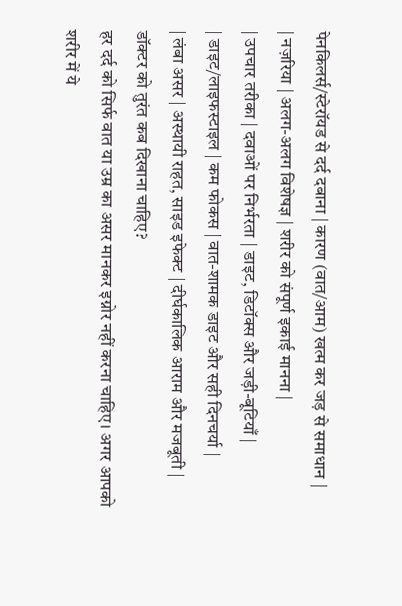पेनकिलर्स/स्टेरॉयड से दर्द दबाना | कारण (वात/आम) खत्म कर जड़ से समाधान |
| नज़रिया | अलग-अलग विशेषज्ञ | शरीर को संपूर्ण इकाई मानना |
| उपचार तरीका | दवाओं पर निर्भरता | डाइट, डिटॉक्स और जड़ी-बूटियाँ |
| डाइट/लाइफस्टाइल | कम फोकस | वात-शामक डाइट और सही दिनचर्या |
| लंबा असर | अस्थायी राहत, साइड इफेक्ट | दीर्घकालिक आराम और मजबूती |
डॉक्टर को तुरंत कब दिखाना चाहिए?
हर दर्द को सिर्फ वात या उम्र का असर मानकर इग्नोर नहीं करना चाहिए। अगर आपको शरीर में ये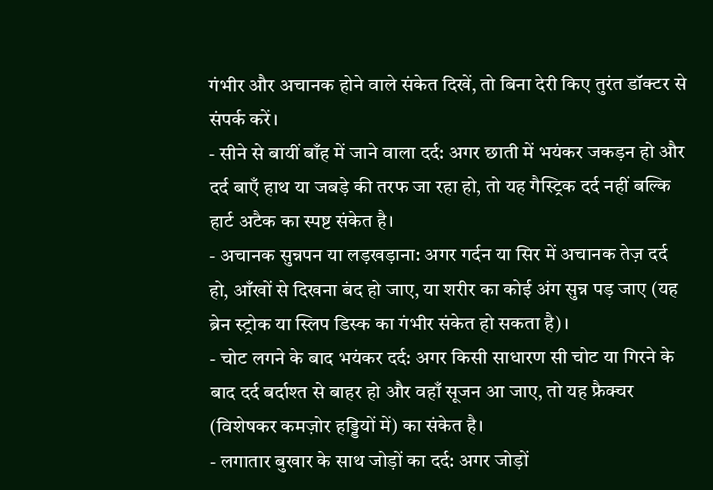गंभीर और अचानक होने वाले संकेत दिखें, तो बिना देरी किए तुरंत डॉक्टर से संपर्क करें।
- सीने से बायीं बाँह में जाने वाला दर्द: अगर छाती में भयंकर जकड़न हो और दर्द बाएँ हाथ या जबड़े की तरफ जा रहा हो, तो यह गैस्ट्रिक दर्द नहीं बल्कि हार्ट अटैक का स्पष्ट संकेत है।
- अचानक सुन्नपन या लड़खड़ाना: अगर गर्दन या सिर में अचानक तेज़ दर्द हो, आँखों से दिखना बंद हो जाए, या शरीर का कोई अंग सुन्न पड़ जाए (यह ब्रेन स्ट्रोक या स्लिप डिस्क का गंभीर संकेत हो सकता है)।
- चोट लगने के बाद भयंकर दर्द: अगर किसी साधारण सी चोट या गिरने के बाद दर्द बर्दाश्त से बाहर हो और वहाँ सूजन आ जाए, तो यह फ्रैक्चर (विशेषकर कमज़ोर हड्डियों में) का संकेत है।
- लगातार बुखार के साथ जोड़ों का दर्द: अगर जोड़ों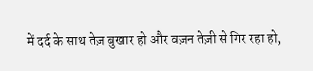में दर्द के साथ तेज़ बुखार हो और वज़न तेज़ी से गिर रहा हो,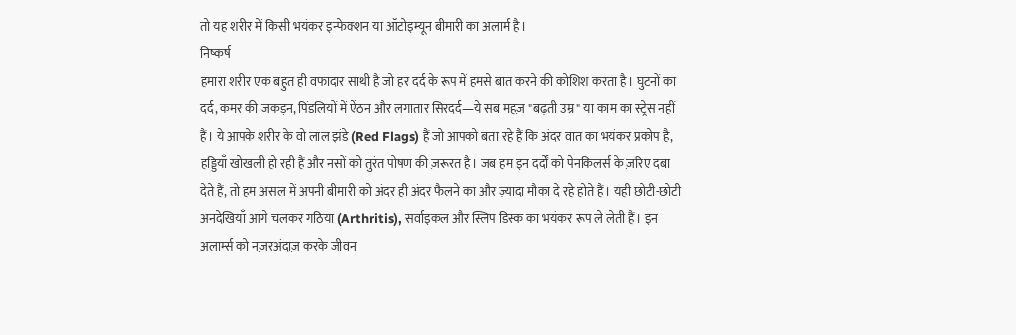तो यह शरीर में किसी भयंकर इन्फेक्शन या ऑटोइम्यून बीमारी का अलार्म है।
निष्कर्ष
हमारा शरीर एक बहुत ही वफादार साथी है जो हर दर्द के रूप में हमसे बात करने की कोशिश करता है। घुटनों का दर्द, कमर की जकड़न, पिंडलियों में ऐंठन और लगातार सिरदर्द—ये सब महज़ "बढ़ती उम्र" या काम का स्ट्रेस नहीं हैं। ये आपके शरीर के वो लाल झंडे (Red Flags) हैं जो आपको बता रहे हैं कि अंदर वात का भयंकर प्रकोप है, हड्डियाँ खोखली हो रही हैं और नसों को तुरंत पोषण की ज़रूरत है। जब हम इन दर्दों को पेनकिलर्स के ज़रिए दबा देते हैं, तो हम असल में अपनी बीमारी को अंदर ही अंदर फैलने का और ज़्यादा मौका दे रहे होते हैं। यही छोटी-छोटी अनदेखियाँ आगे चलकर गठिया (Arthritis), सर्वाइकल और स्लिप डिस्क का भयंकर रूप ले लेती हैं। इन अलार्म्स को नज़रअंदाज़ करके जीवन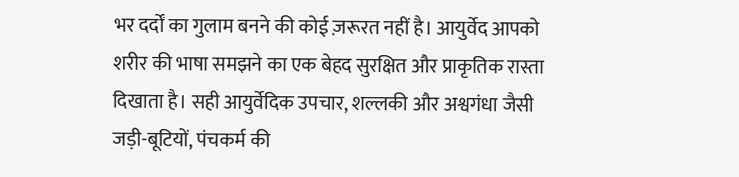भर दर्दों का गुलाम बनने की कोई ज़रूरत नहीं है। आयुर्वेद आपको शरीर की भाषा समझने का एक बेहद सुरक्षित और प्राकृतिक रास्ता दिखाता है। सही आयुर्वेदिक उपचार, शल्लकी और अश्वगंधा जैसी जड़ी-बूटियों, पंचकर्म की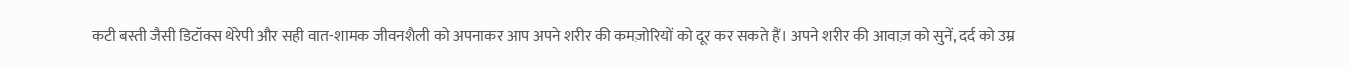कटी बस्ती जैसी डिटॉक्स थेरेपी और सही वात-शामक जीवनशैली को अपनाकर आप अपने शरीर की कमज़ोरियों को दूर कर सकते हैं। अपने शरीर की आवाज़ को सुनें, दर्द को उम्र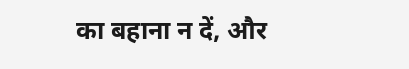का बहाना न दें, और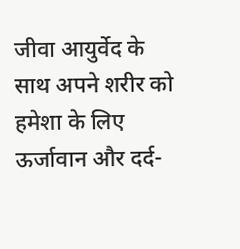जीवा आयुर्वेद के साथ अपने शरीर को हमेशा के लिए ऊर्जावान और दर्द-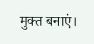मुक्त बनाएं।